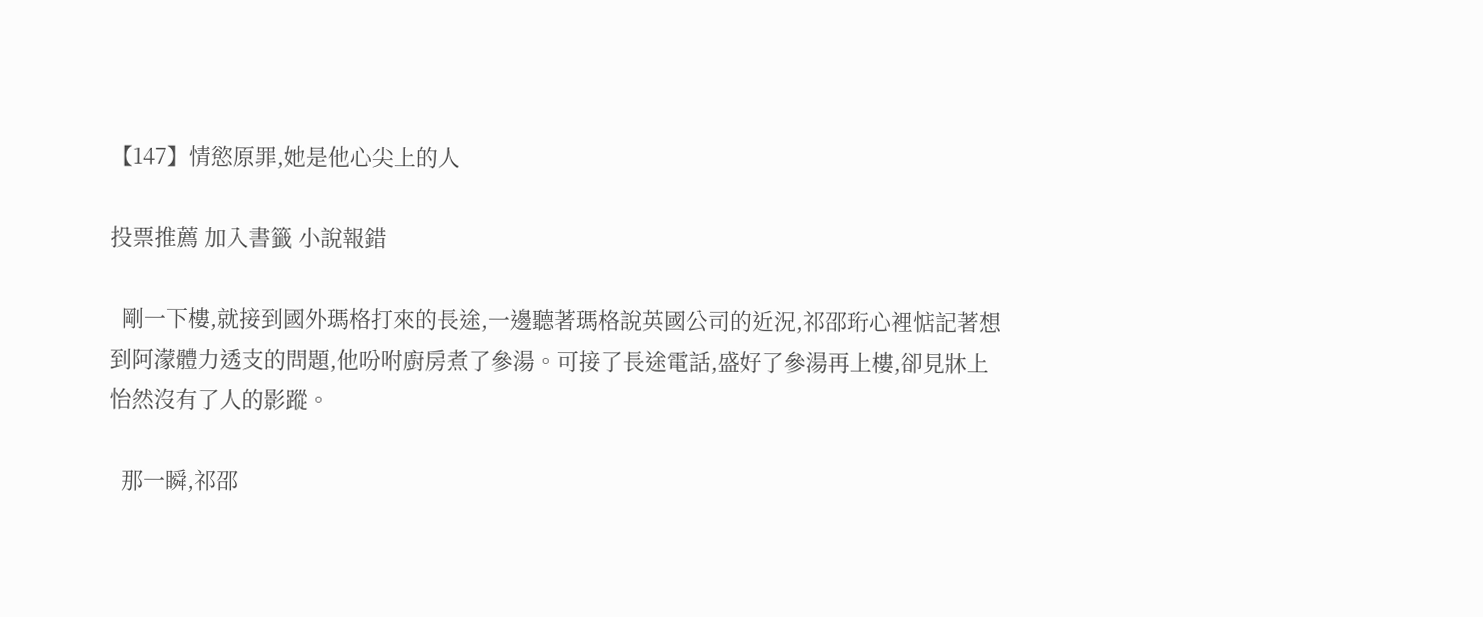【147】情慾原罪,她是他心尖上的人

投票推薦 加入書籤 小說報錯

  剛一下樓,就接到國外瑪格打來的長途,一邊聽著瑪格說英國公司的近況,祁邵珩心裡惦記著想到阿濛體力透支的問題,他吩咐廚房煮了參湯。可接了長途電話,盛好了參湯再上樓,卻見牀上怡然沒有了人的影蹤。

  那一瞬,祁邵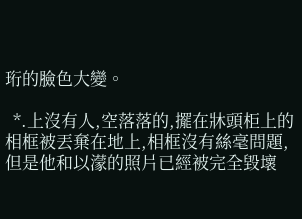珩的臉色大變。

  *.上沒有人,空落落的,擺在牀頭柜上的相框被丟棄在地上,相框沒有絲毫問題,但是他和以濛的照片已經被完全毀壞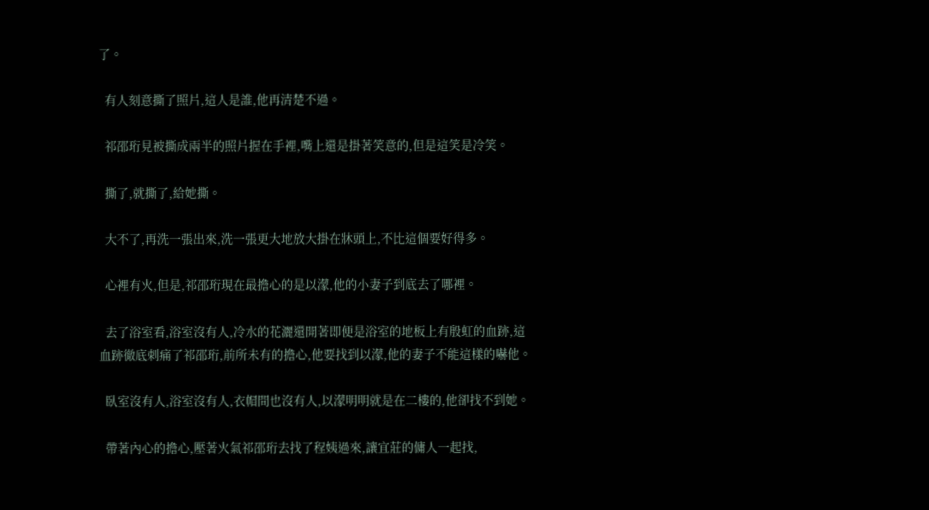了。

  有人刻意撕了照片,這人是誰,他再清楚不過。

  祁邵珩見被撕成兩半的照片握在手裡,嘴上還是掛著笑意的,但是這笑是冷笑。

  撕了,就撕了,給她撕。

  大不了,再洗一張出來,洗一張更大地放大掛在牀頭上,不比這個要好得多。

  心裡有火,但是,祁邵珩現在最擔心的是以濛,他的小妻子到底去了哪裡。

  去了浴室看,浴室沒有人,冷水的花灑還開著即便是浴室的地板上有殷虹的血跡,這血跡徹底刺痛了祁邵珩,前所未有的擔心,他要找到以濛,他的妻子不能這樣的嚇他。

  臥室沒有人,浴室沒有人,衣帽間也沒有人,以濛明明就是在二樓的,他卻找不到她。

  帶著內心的擔心,壓著火氣祁邵珩去找了程姨過來,讓宜莊的傭人一起找,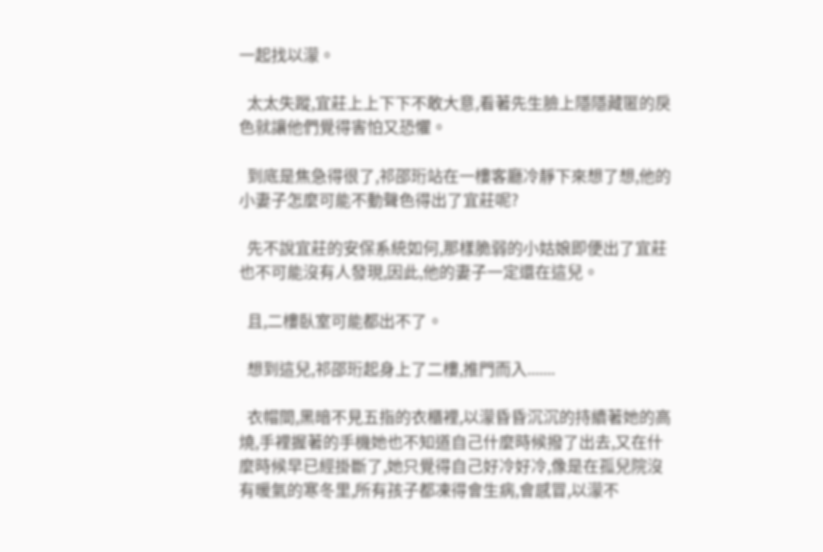一起找以濛。

  太太失蹤,宜莊上上下下不敢大意,看著先生臉上隱隱藏匿的戾色就讓他們覺得害怕又恐懼。

  到底是焦急得很了,祁邵珩站在一樓客廳冷靜下來想了想,他的小妻子怎麼可能不動聲色得出了宜莊呢?

  先不說宜莊的安保系統如何,那樣脆弱的小姑娘即便出了宜莊也不可能沒有人發現,因此,他的妻子一定還在這兒。

  且,二樓臥室可能都出不了。

  想到這兒,祁邵珩起身上了二樓,推門而入.......

  衣帽間,黑暗不見五指的衣櫃裡,以濛昏昏沉沉的持續著她的高燒,手裡握著的手機她也不知道自己什麼時候撥了出去,又在什麼時候早已經掛斷了,她只覺得自己好冷好冷,像是在孤兒院沒有暖氣的寒冬里,所有孩子都凍得會生病,會感冒,以濛不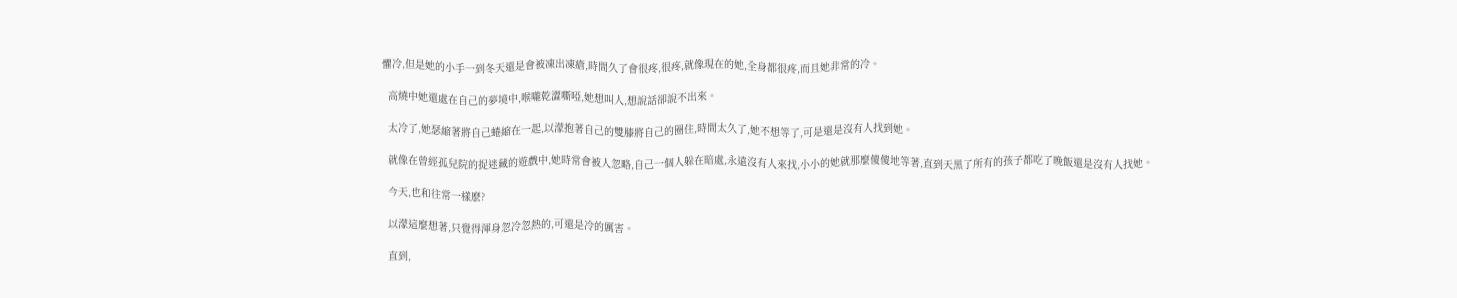懼冷,但是她的小手一到冬天還是會被凍出凍瘡,時間久了會很疼,很疼,就像現在的她,全身都很疼,而且她非常的冷。

  高燒中她還處在自己的夢境中,喉嚨乾澀嘶啞,她想叫人,想說話卻說不出來。

  太冷了,她瑟縮著將自己蜷縮在一起,以濛抱著自己的雙膝將自己的圈住,時間太久了,她不想等了,可是還是沒有人找到她。

  就像在曾經孤兒院的捉迷藏的遊戲中,她時常會被人忽略,自己一個人躲在暗處,永遠沒有人來找,小小的她就那麼傻傻地等著,直到天黑了所有的孩子都吃了晚飯還是沒有人找她。

  今天,也和往常一樣麽?

  以濛這麼想著,只覺得渾身忽冷忽熱的,可還是冷的厲害。

  直到,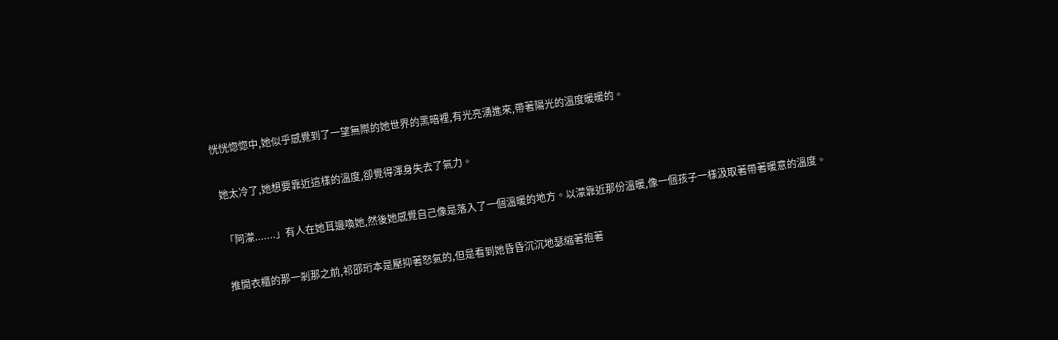恍恍惚惚中,她似乎感覺到了一望無際的她世界的黑暗裡,有光亮湧進來,帶著陽光的溫度暖暖的。

  她太冷了,她想要靠近這樣的溫度,卻覺得渾身失去了氣力。

  「阿濛.......」有人在她耳邊喚她,然後她感覺自己像是落入了一個溫暖的地方。以濛靠近那份溫暖,像一個孩子一樣汲取著帶著暖意的溫度。

  推開衣櫃的那一剎那之前,祁邵珩本是壓抑著怒氣的,但是看到她昏昏沉沉地瑟縮著抱著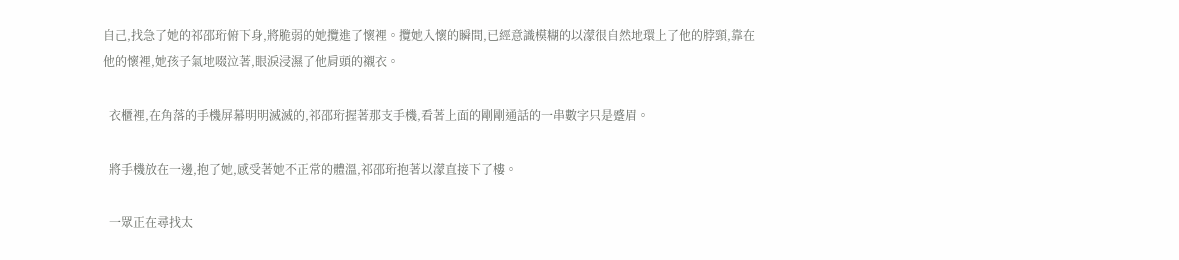自己,找急了她的祁邵珩俯下身,將脆弱的她攬進了懷裡。攬她入懷的瞬間,已經意識模糊的以濛很自然地環上了他的脖頸,靠在他的懷裡,她孩子氣地啜泣著,眼淚浸濕了他肩頭的襯衣。

  衣櫃裡,在角落的手機屏幕明明滅滅的,祁邵珩握著那支手機,看著上面的剛剛通話的一串數字只是蹙眉。

  將手機放在一邊,抱了她,感受著她不正常的體溫,祁邵珩抱著以濛直接下了樓。

  一眾正在尋找太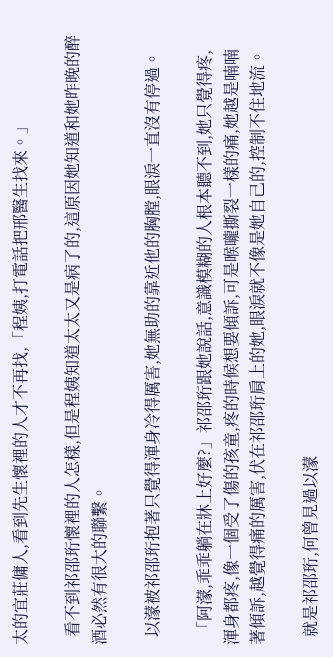太的宜莊傭人,看到先生懷裡的人才不再找,「程姨,打電話把邢醫生找來。」

  看不到祁邵珩懷裡的人怎樣,但是程姨知道太太又是病了的,這原因她知道和她昨晚的醉酒必然有很大的聯繫。

  以濛被祁邵珩抱著只覺得渾身冷得厲害,她無助的靠近他的胸膛,眼淚一直沒有停過。

  「阿濛,乖乖躺在牀上好麼?」祁邵珩跟她說話,意識模糊的人根本聽不到,她只覺得疼,渾身都疼,像一個受了傷的孩童,疼的時候想要傾訴,可是喉嚨撕裂一樣的痛,她越是喃喃著傾訴,越覺得痛的厲害,伏在祁邵珩肩上的她,眼淚就不像是她自己的,控制不住地流。

  就是祁邵珩,何曾見過以濛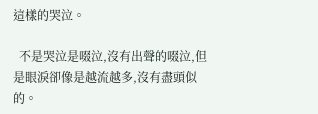這樣的哭泣。

  不是哭泣是啜泣,沒有出聲的啜泣,但是眼淚卻像是越流越多,沒有盡頭似的。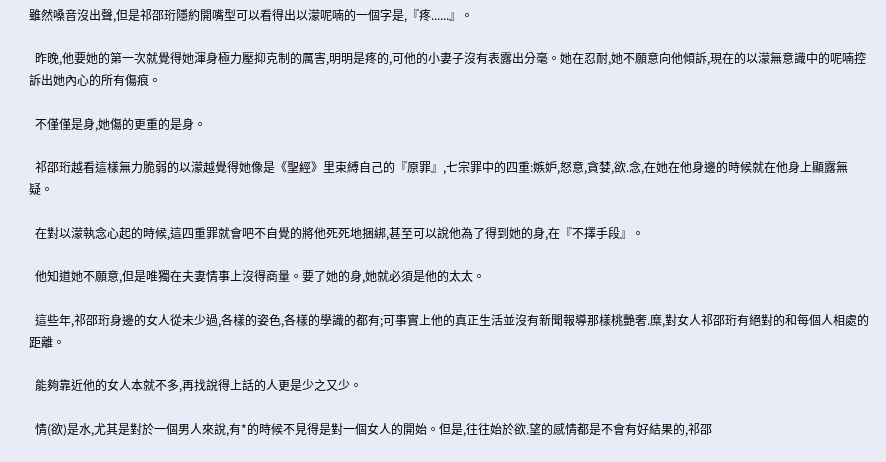雖然嗓音沒出聲,但是祁邵珩隱約開嘴型可以看得出以濛呢喃的一個字是,『疼......』。

  昨晚,他要她的第一次就覺得她渾身極力壓抑克制的厲害,明明是疼的,可他的小妻子沒有表露出分毫。她在忍耐,她不願意向他傾訴,現在的以濛無意識中的呢喃控訴出她內心的所有傷痕。

  不僅僅是身,她傷的更重的是身。

  祁邵珩越看這樣無力脆弱的以濛越覺得她像是《聖經》里束縛自己的『原罪』,七宗罪中的四重:嫉妒,怒意,貪婪,欲.念,在她在他身邊的時候就在他身上顯露無疑。

  在對以濛執念心起的時候,這四重罪就會吧不自覺的將他死死地捆綁,甚至可以說他為了得到她的身,在『不擇手段』。

  他知道她不願意,但是唯獨在夫妻情事上沒得商量。要了她的身,她就必須是他的太太。

  這些年,祁邵珩身邊的女人從未少過,各樣的姿色,各樣的學識的都有;可事實上他的真正生活並沒有新聞報導那樣桃艷奢.糜,對女人祁邵珩有絕對的和每個人相處的距離。

  能夠靠近他的女人本就不多,再找說得上話的人更是少之又少。

  情(欲)是水,尤其是對於一個男人來說,有*的時候不見得是對一個女人的開始。但是,往往始於欲.望的感情都是不會有好結果的,祁邵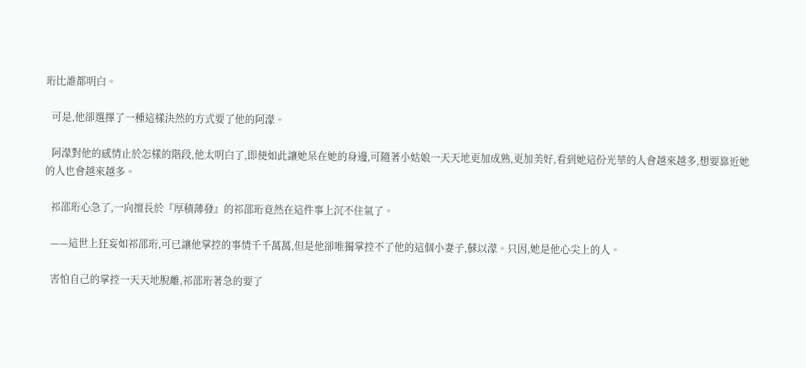珩比誰都明白。

  可是,他卻選擇了一種這樣決然的方式要了他的阿濛。

  阿濛對他的感情止於怎樣的階段,他太明白了,即便如此讓她呆在她的身邊,可隨著小姑娘一天天地更加成熟,更加美好,看到她這份光華的人會越來越多,想要靠近她的人也會越來越多。

  祁邵珩心急了,一向擅長於『厚積薄發』的祁邵珩竟然在這件事上沉不住氣了。

  ——這世上狂妄如祁邵珩,可已讓他掌控的事情千千萬萬,但是他卻唯獨掌控不了他的這個小妻子,蘇以濛。只因,她是他心尖上的人。

  害怕自己的掌控一天天地脫離,祁邵珩著急的要了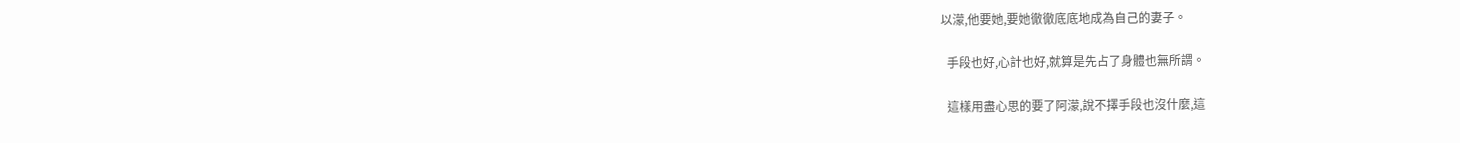以濛,他要她,要她徹徹底底地成為自己的妻子。

  手段也好,心計也好,就算是先占了身體也無所謂。

  這樣用盡心思的要了阿濛,說不擇手段也沒什麼,這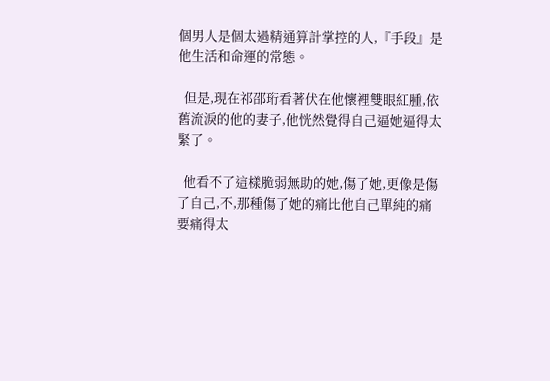個男人是個太過精通算計掌控的人,『手段』是他生活和命運的常態。

  但是,現在祁邵珩看著伏在他懷裡雙眼紅腫,依舊流淚的他的妻子,他恍然覺得自己逼她逼得太緊了。

  他看不了這樣脆弱無助的她,傷了她,更像是傷了自己,不,那種傷了她的痛比他自己單純的痛要痛得太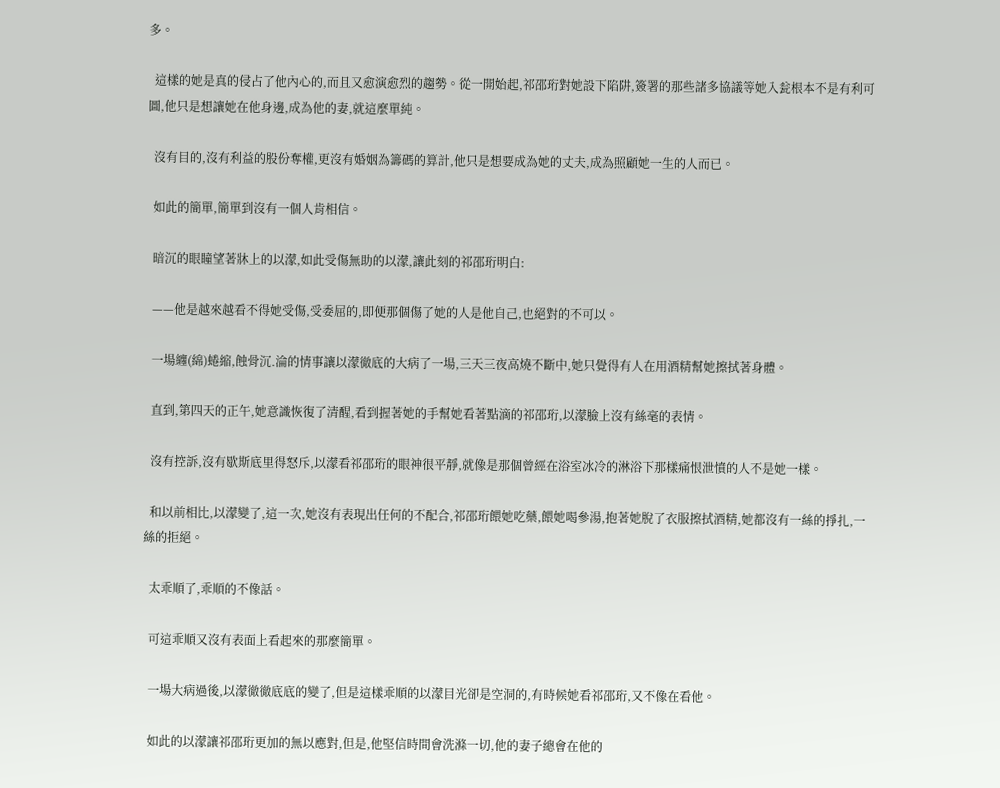多。

  這樣的她是真的侵占了他內心的,而且又愈演愈烈的趨勢。從一開始起,祁邵珩對她設下陷阱,簽署的那些諸多協議等她入瓮根本不是有利可圖,他只是想讓她在他身邊,成為他的妻,就這麼單純。

  沒有目的,沒有利益的股份奪權,更沒有婚姻為籌碼的算計,他只是想要成為她的丈夫,成為照顧她一生的人而已。

  如此的簡單,簡單到沒有一個人肯相信。

  暗沉的眼瞳望著牀上的以濛,如此受傷無助的以濛,讓此刻的祁邵珩明白:

  ——他是越來越看不得她受傷,受委屈的,即便那個傷了她的人是他自己,也絕對的不可以。

  一場纏(綿)蜷縮,蝕骨沉.淪的情事讓以濛徹底的大病了一場,三天三夜高燒不斷中,她只覺得有人在用酒精幫她擦拭著身體。

  直到,第四天的正午,她意識恢復了清醒,看到握著她的手幫她看著點滴的祁邵珩,以濛臉上沒有絲毫的表情。

  沒有控訴,沒有歇斯底里得怒斥,以濛看祁邵珩的眼神很平靜,就像是那個曾經在浴室冰冷的淋浴下那樣痛恨泄憤的人不是她一樣。

  和以前相比,以濛變了,這一次,她沒有表現出任何的不配合,祁邵珩餵她吃藥,餵她喝參湯,抱著她脫了衣服擦拭酒精,她都沒有一絲的掙扎,一絲的拒絕。

  太乖順了,乖順的不像話。

  可這乖順又沒有表面上看起來的那麼簡單。

  一場大病過後,以濛徹徹底底的變了,但是這樣乖順的以濛目光卻是空洞的,有時候她看祁邵珩,又不像在看他。

  如此的以濛讓祁邵珩更加的無以應對,但是,他堅信時間會洗滌一切,他的妻子總會在他的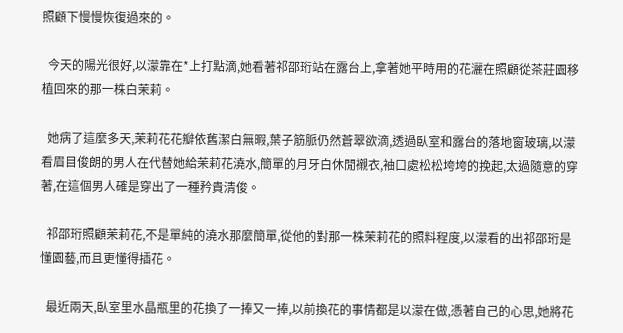照顧下慢慢恢復過來的。

  今天的陽光很好,以濛靠在*上打點滴,她看著祁邵珩站在露台上,拿著她平時用的花灑在照顧從茶莊園移植回來的那一株白茉莉。

  她病了這麼多天,茉莉花花瓣依舊潔白無暇,葉子筋脈仍然蒼翠欲滴,透過臥室和露台的落地窗玻璃,以濛看眉目俊朗的男人在代替她給茉莉花澆水,簡單的月牙白休閒襯衣,袖口處松松垮垮的挽起,太過隨意的穿著,在這個男人確是穿出了一種矜貴清俊。

  祁邵珩照顧茉莉花,不是單純的澆水那麼簡單,從他的對那一株茉莉花的照料程度,以濛看的出祁邵珩是懂園藝,而且更懂得插花。

  最近兩天,臥室里水晶瓶里的花換了一捧又一捧,以前換花的事情都是以濛在做,憑著自己的心思,她將花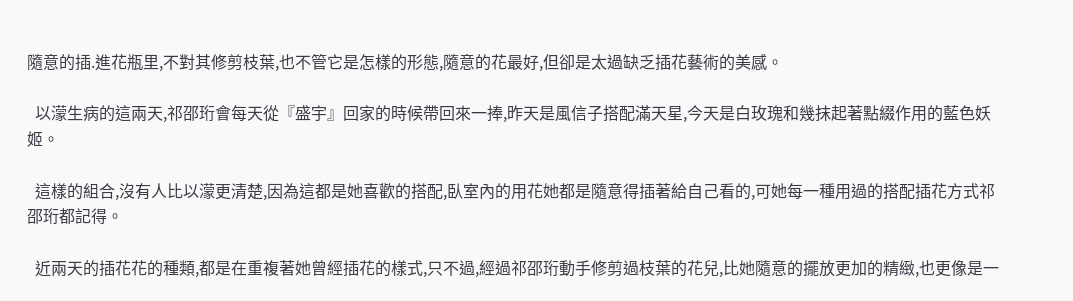隨意的插.進花瓶里,不對其修剪枝葉,也不管它是怎樣的形態,隨意的花最好,但卻是太過缺乏插花藝術的美感。

  以濛生病的這兩天,祁邵珩會每天從『盛宇』回家的時候帶回來一捧,昨天是風信子搭配滿天星,今天是白玫瑰和幾抹起著點綴作用的藍色妖姬。

  這樣的組合,沒有人比以濛更清楚,因為這都是她喜歡的搭配,臥室內的用花她都是隨意得插著給自己看的,可她每一種用過的搭配插花方式祁邵珩都記得。

  近兩天的插花花的種類,都是在重複著她曾經插花的樣式,只不過,經過祁邵珩動手修剪過枝葉的花兒,比她隨意的擺放更加的精緻,也更像是一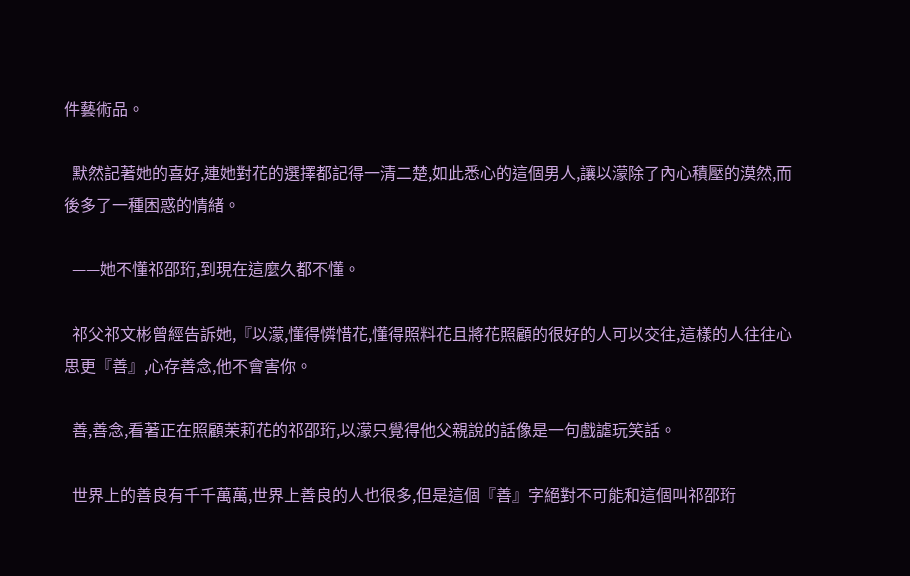件藝術品。

  默然記著她的喜好,連她對花的選擇都記得一清二楚,如此悉心的這個男人,讓以濛除了內心積壓的漠然,而後多了一種困惑的情緒。

  ——她不懂祁邵珩,到現在這麼久都不懂。

  祁父祁文彬曾經告訴她,『以濛,懂得憐惜花,懂得照料花且將花照顧的很好的人可以交往,這樣的人往往心思更『善』,心存善念,他不會害你。

  善,善念,看著正在照顧茉莉花的祁邵珩,以濛只覺得他父親說的話像是一句戲謔玩笑話。

  世界上的善良有千千萬萬,世界上善良的人也很多,但是這個『善』字絕對不可能和這個叫祁邵珩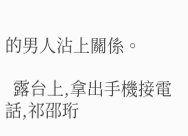的男人沾上關係。

  露台上,拿出手機接電話,祁邵珩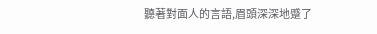聽著對面人的言語,眉頭深深地蹙了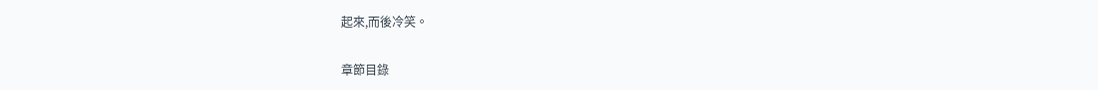起來,而後冷笑。

章節目錄